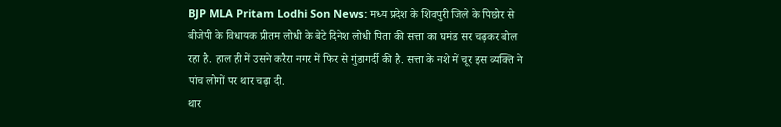BJP MLA Pritam Lodhi Son News: मध्य प्रदेश के शिवपुरी जिले के पिछोर से बीजेपी के विधायक प्रीतम लोधी के बेटे दिनेश लोधी पिता की सत्ता का घमंड सर चढ़कर बोल रहा है. हाल ही में उसने करैरा नगर में फिर से गुंडागर्दी की है. सत्ता के नशे में चूर इस व्यक्ति ने पांच लोगों पर थार चढ़ा दी.
थार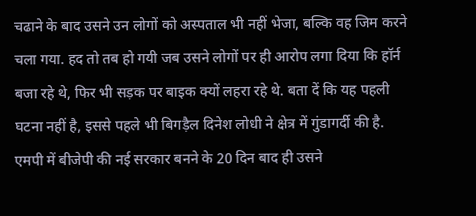चढाने के बाद उसने उन लोगों को अस्पताल भी नहीं भेजा, बल्कि वह जिम करने चला गया. हद तो तब हो गयी जब उसने लोगों पर ही आरोप लगा दिया कि हॉर्न बजा रहे थे, फिर भी सड़क पर बाइक क्यों लहरा रहे थे. बता दें कि यह पहली घटना नहीं है, इससे पहले भी बिगड़ैल दिनेश लोधी ने क्षेत्र में गुंडागर्दी की है. एमपी में बीजेपी की नई सरकार बनने के 20 दिन बाद ही उसने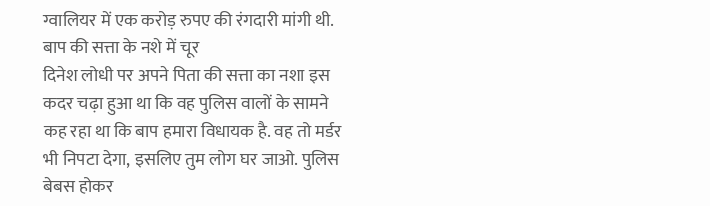ग्वालियर में एक करोड़ रुपए की रंगदारी मांगी थी.
बाप की सत्ता के नशे में चूर
दिनेश लोधी पर अपने पिता की सत्ता का नशा इस कदर चढ़ा हुआ था कि वह पुलिस वालों के सामने कह रहा था कि बाप हमारा विधायक है. वह तो मर्डर भी निपटा देगा, इसलिए तुम लोग घर जाओ. पुलिस बेबस होकर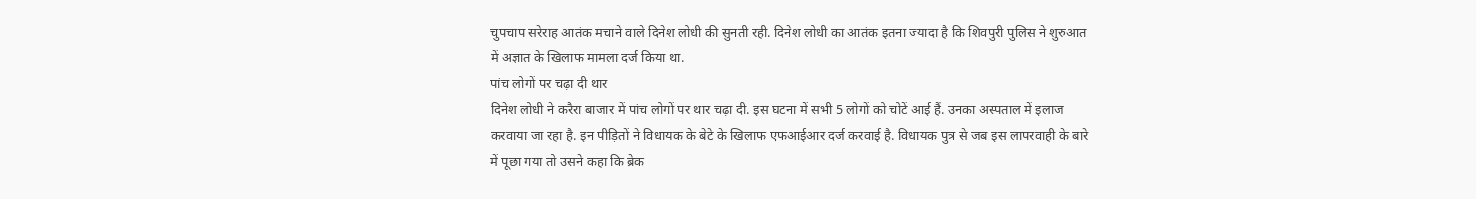चुपचाप सरेराह आतंक मचाने वाले दिनेश लोधी की सुनती रही. दिनेश लोधी का आतंक इतना ज्यादा है कि शिवपुरी पुलिस ने शुरुआत में अज्ञात के खिलाफ मामला दर्ज किया था.
पांच लोगों पर चढ़ा दी थार
दिनेश लोधी ने करैरा बाजार में पांच लोगों पर थार चढ़ा दी. इस घटना में सभी 5 लोगों को चोटें आई हैं. उनका अस्पताल में इलाज करवाया जा रहा है. इन पीड़ितों ने विधायक के बेटे के खिलाफ एफआईआर दर्ज करवाई है. विधायक पुत्र से जब इस लापरवाही के बारे में पूछा गया तो उसने कहा कि ब्रेक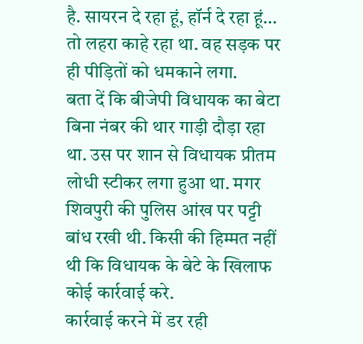है. सायरन दे रहा हूं, हॉर्न दे रहा हूं… तो लहरा काहे रहा था. वह सड़क पर ही पीड़ितों को धमकाने लगा.
बता दें कि बीजेपी विधायक का बेटा बिना नंबर की थार गाड़ी दौड़ा रहा था. उस पर शान से विधायक प्रीतम लोधी स्टीकर लगा हुआ था. मगर शिवपुरी की पुलिस आंख पर पट्टी बांध रखी थी. किसी की हिम्मत नहीं थी कि विधायक के बेटे के खिलाफ कोई कार्रवाई करे.
कार्रवाई करने में डर रही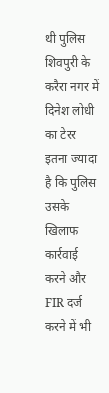थी पुलिस
शिवपुरी के करैरा नगर में दिनेश लोधी का टेरर इतना ज्यादा है कि पुलिस उसके खिलाफ कार्रवाई करने और FIR दर्ज करने में भी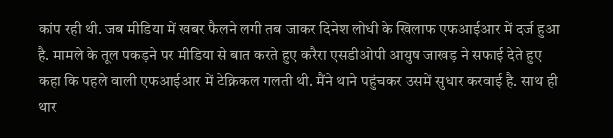कांप रही थी. जब मीडिया में खबर फैलने लगी तब जाकर दिनेश लोधी के खिलाफ एफआईआर में दर्ज हुआ है. मामले के तूल पकड़ने पर मीडिया से बात करते हुए करैरा एसडीओपी आयुष जाखड़ ने सफाई देते हुए कहा कि पहले वाली एफआईआर में टेक्निकल गलती थी. मैंने थाने पहुंचकर उसमें सुधार करवाई है. साथ ही थार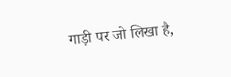गाड़ी पर जो लिखा है,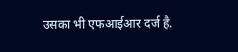उसका भी एफआईआर दर्ज है.